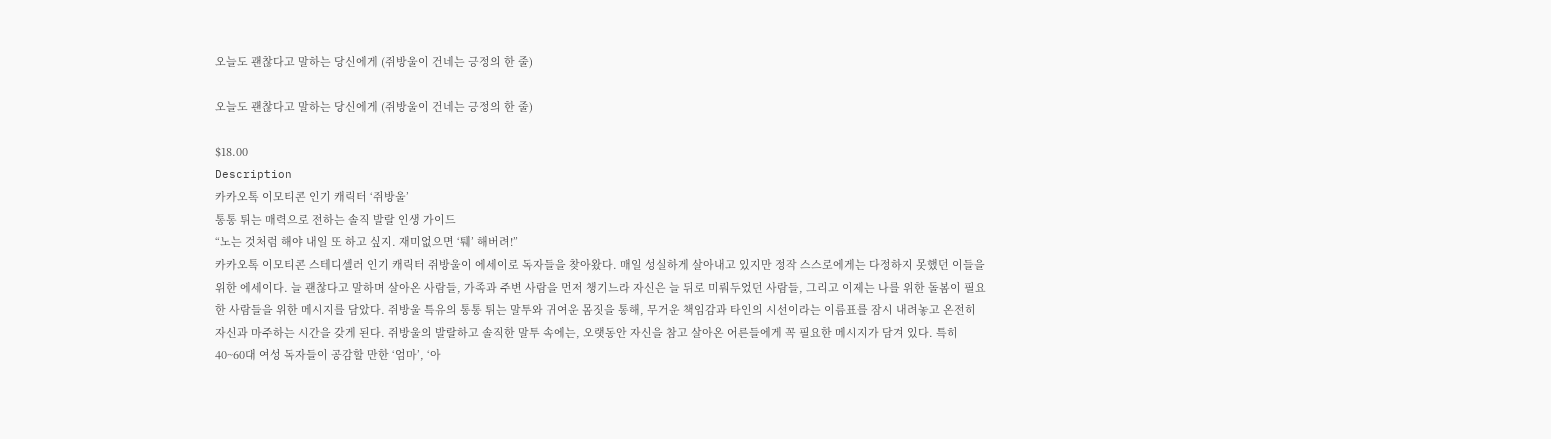오늘도 괜찮다고 말하는 당신에게 (쥐방울이 건네는 긍정의 한 줄)

오늘도 괜찮다고 말하는 당신에게 (쥐방울이 건네는 긍정의 한 줄)

$18.00
Description
카카오톡 이모티콘 인기 캐릭터 ‘쥐방울’
통통 튀는 매력으로 전하는 솔직 발랄 인생 가이드
“노는 것처럼 해야 내일 또 하고 싶지. 재미없으면 ‘퉤’ 해버려!”
카카오톡 이모티콘 스테디셀러 인기 캐릭터 쥐방울이 에세이로 독자들을 찾아왔다. 매일 성실하게 살아내고 있지만 정작 스스로에게는 다정하지 못했던 이들을 위한 에세이다. 늘 괜찮다고 말하며 살아온 사람들, 가족과 주변 사람을 먼저 챙기느라 자신은 늘 뒤로 미뤄두었던 사람들, 그리고 이제는 나를 위한 돌봄이 필요한 사람들을 위한 메시지를 담았다. 쥐방울 특유의 통통 튀는 말투와 귀여운 몸짓을 통해, 무거운 책임감과 타인의 시선이라는 이름표를 잠시 내려놓고 온전히 자신과 마주하는 시간을 갖게 된다. 쥐방울의 발랄하고 솔직한 말투 속에는, 오랫동안 자신을 참고 살아온 어른들에게 꼭 필요한 메시지가 담겨 있다. 특히 40~60대 여성 독자들이 공감할 만한 ‘엄마’, ‘아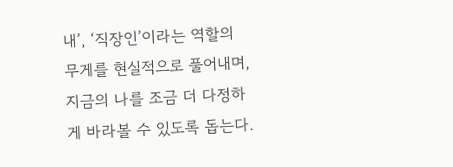내’, ‘직장인’이라는 역할의 무게를 현실적으로 풀어내며, 지금의 나를 조금 더 다정하게 바라볼 수 있도록 돕는다.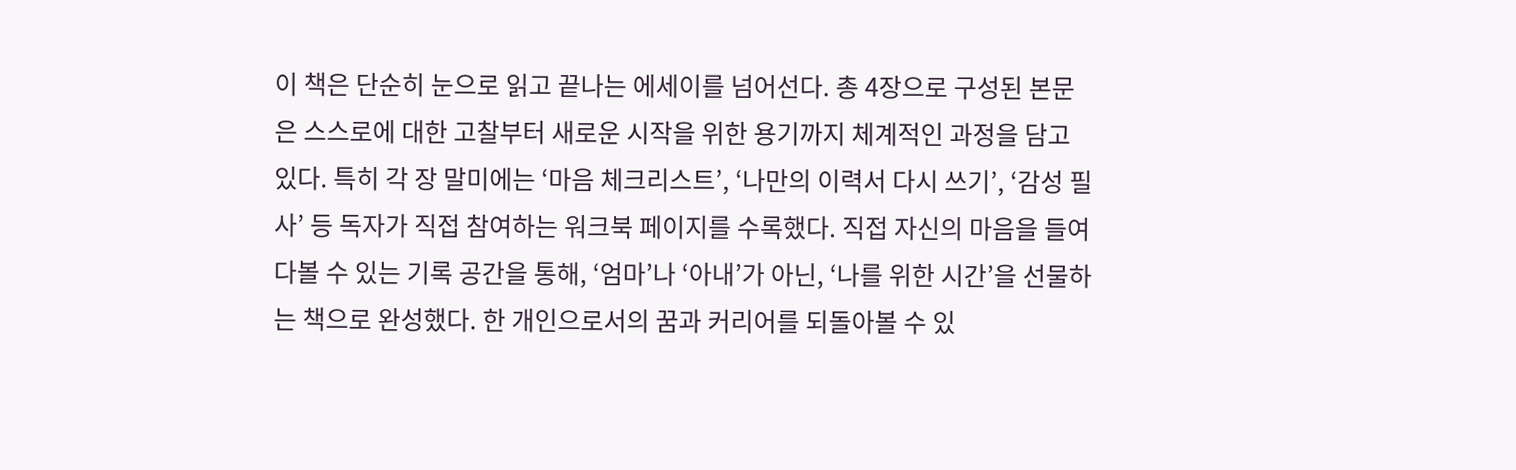이 책은 단순히 눈으로 읽고 끝나는 에세이를 넘어선다. 총 4장으로 구성된 본문은 스스로에 대한 고찰부터 새로운 시작을 위한 용기까지 체계적인 과정을 담고 있다. 특히 각 장 말미에는 ‘마음 체크리스트’, ‘나만의 이력서 다시 쓰기’, ‘감성 필사’ 등 독자가 직접 참여하는 워크북 페이지를 수록했다. 직접 자신의 마음을 들여다볼 수 있는 기록 공간을 통해, ‘엄마’나 ‘아내’가 아닌, ‘나를 위한 시간’을 선물하는 책으로 완성했다. 한 개인으로서의 꿈과 커리어를 되돌아볼 수 있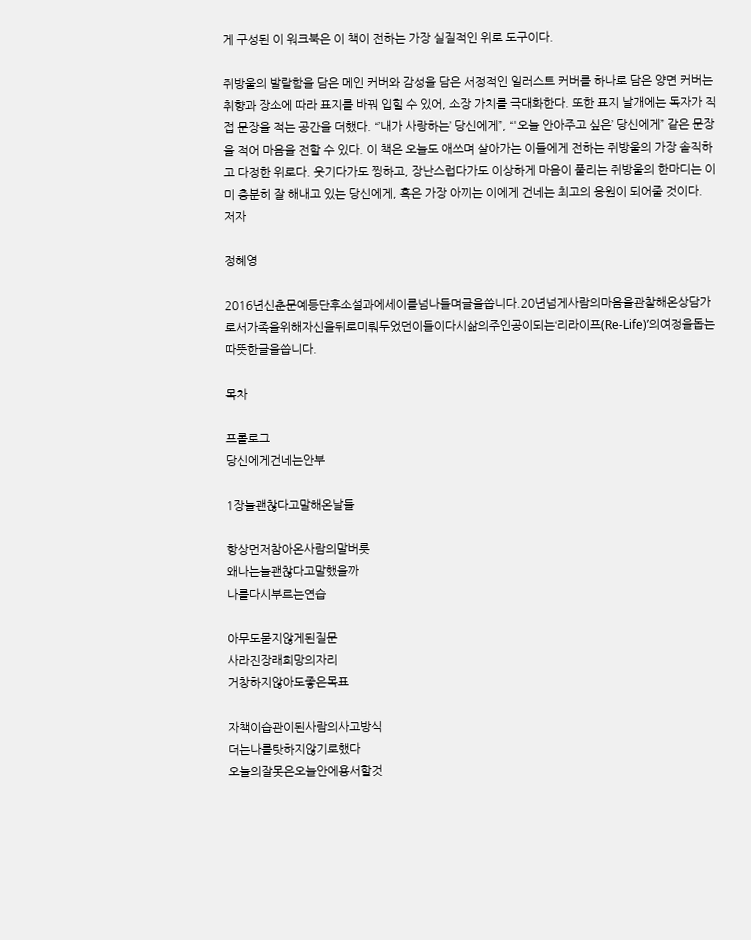게 구성된 이 워크북은 이 책이 전하는 가장 실질적인 위로 도구이다.

쥐방울의 발랄함을 담은 메인 커버와 감성을 담은 서정적인 일러스트 커버를 하나로 담은 양면 커버는 취향과 장소에 따라 표지를 바꿔 입힐 수 있어, 소장 가치를 극대화한다. 또한 표지 날개에는 독자가 직접 문장을 적는 공간을 더했다. “’내가 사랑하는’ 당신에게”, “'오늘 안아주고 싶은’ 당신에게” 같은 문장을 적어 마음을 전할 수 있다. 이 책은 오늘도 애쓰며 살아가는 이들에게 전하는 쥐방울의 가장 솔직하고 다정한 위로다. 웃기다가도 찡하고, 장난스럽다가도 이상하게 마음이 풀리는 쥐방울의 한마디는 이미 충분히 잘 해내고 있는 당신에게, 혹은 가장 아끼는 이에게 건네는 최고의 응원이 되어줄 것이다.
저자

정혜영

2016년신춘문예등단후소설과에세이를넘나들며글을씁니다.20년넘게사람의마음을관찰해온상담가로서가족을위해자신을뒤로미뤄두었던이들이다시삶의주인공이되는‘리라이프(Re-Life)’의여정을돕는따뜻한글을씁니다.

목차

프롤로그
당신에게건네는안부

1장늘괜찮다고말해온날들

항상먼저참아온사람의말버릇
왜나는늘괜찮다고말했을까
나를다시부르는연습

아무도묻지않게된질문
사라진장래희망의자리
거창하지않아도좋은목표

자책이습관이된사람의사고방식
더는나를탓하지않기로했다
오늘의잘못은오늘안에용서할것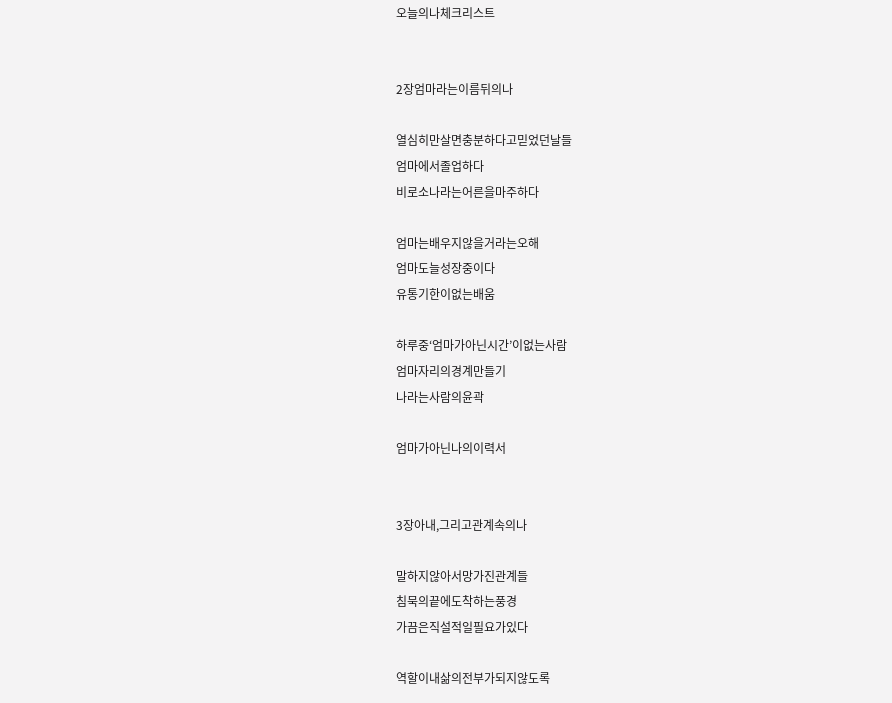오늘의나체크리스트


2장엄마라는이름뒤의나

열심히만살면충분하다고믿었던날들
엄마에서졸업하다
비로소나라는어른을마주하다

엄마는배우지않을거라는오해
엄마도늘성장중이다
유통기한이없는배움

하루중‘엄마가아닌시간’이없는사람
엄마자리의경계만들기
나라는사람의윤곽

엄마가아닌나의이력서


3장아내,그리고관계속의나

말하지않아서망가진관계들
침묵의끝에도착하는풍경
가끔은직설적일필요가있다

역할이내삶의전부가되지않도록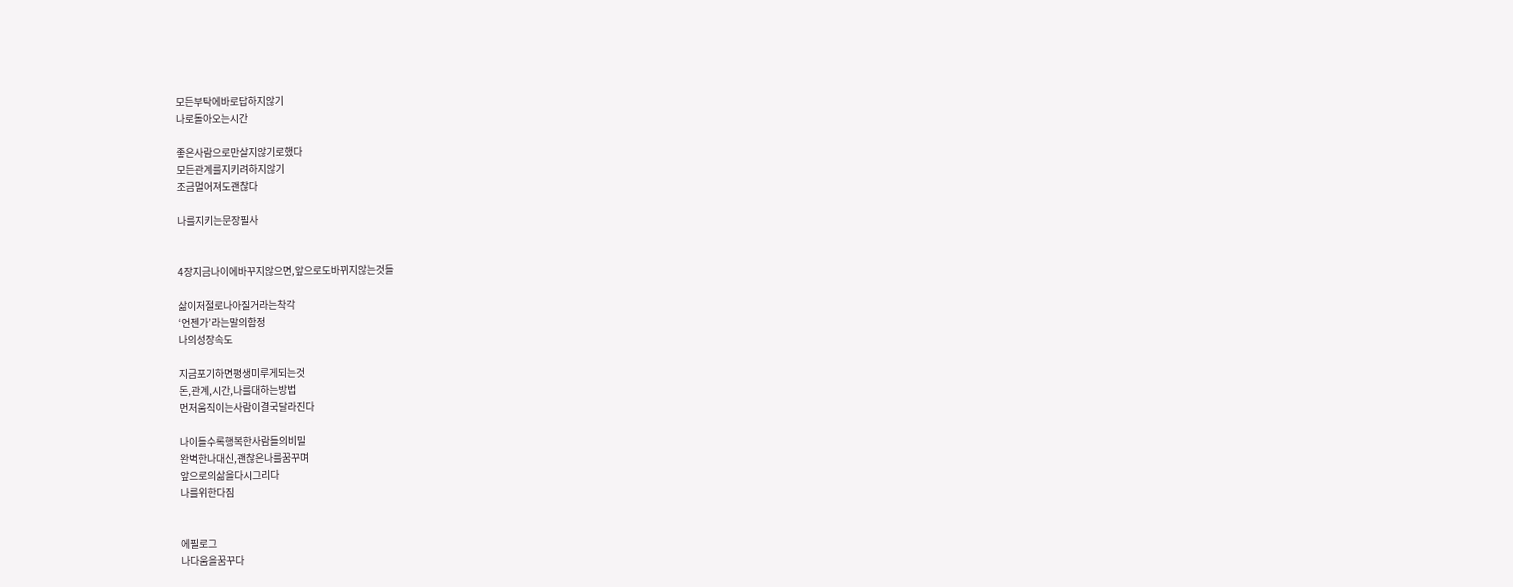모든부탁에바로답하지않기
나로돌아오는시간

좋은사람으로만살지않기로했다
모든관계를지키려하지않기
조금멀어져도괜찮다

나를지키는문장필사


4장지금나이에바꾸지않으면,앞으로도바뀌지않는것들

삶이저절로나아질거라는착각
‘언젠가’라는말의함정
나의성장속도

지금포기하면평생미루게되는것
돈,관계,시간,나를대하는방법
먼저움직이는사람이결국달라진다

나이들수록행복한사람들의비밀
완벽한나대신,괜찮은나를꿈꾸며
앞으로의삶을다시그리다
나를위한다짐


에필로그
나다움을꿈꾸다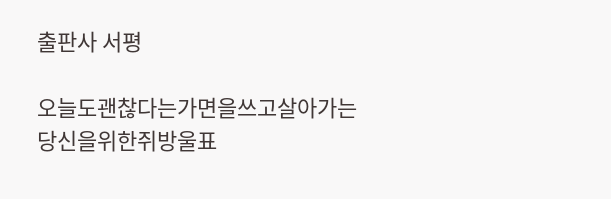출판사 서평

오늘도괜찮다는가면을쓰고살아가는
당신을위한쥐방울표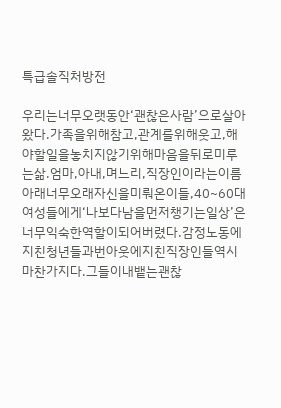특급솔직처방전

우리는너무오랫동안‘괜찮은사람’으로살아왔다.가족을위해참고,관계를위해웃고,해야할일을놓치지않기위해마음을뒤로미루는삶.엄마,아내,며느리,직장인이라는이름아래너무오래자신을미뤄온이들,40~60대여성들에게‘나보다남을먼저챙기는일상’은너무익숙한역할이되어버렸다.감정노동에지친청년들과번아웃에지친직장인들역시마찬가지다.그들이내뱉는괜찮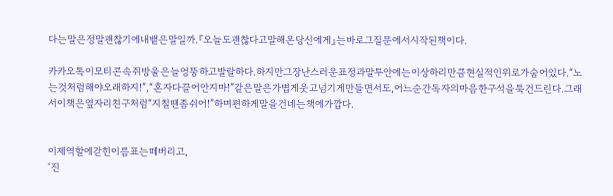다는말은정말괜찮기에내뱉은말일까.『오늘도괜찮다고말해온당신에게』는바로그질문에서시작된책이다.

카카오톡이모티콘속쥐방울은늘엉뚱하고발랄하다.하지만그장난스러운표정과말투안에는이상하리만큼현실적인위로가숨어있다.“노는것처럼해야오래하지!”,“혼자다끌어안지마!”같은말은가볍게웃고넘기게만들면서도,어느순간독자의마음한구석을툭건드린다.그래서이책은옆자리친구처럼“지칠땐좀쉬어!”하며편하게말을건네는책에가깝다.


이제역할에갇힌이름표는떼버리고,
‘진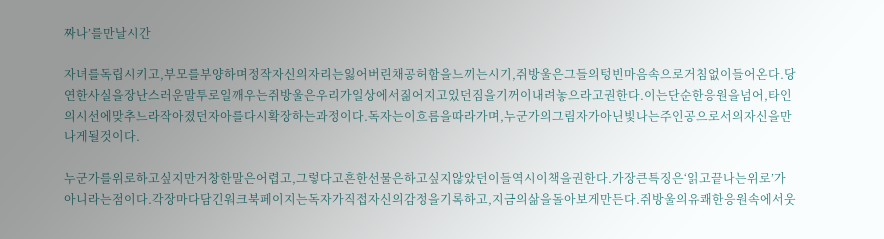짜나’를만날시간

자녀를독립시키고,부모를부양하며정작자신의자리는잃어버린채공허함을느끼는시기,쥐방울은그들의텅빈마음속으로거침없이들어온다.당연한사실을장난스러운말투로일깨우는쥐방울은우리가일상에서짊어지고있던짐을기꺼이내려놓으라고권한다.이는단순한응원을넘어,타인의시선에맞추느라작아졌던자아를다시확장하는과정이다.독자는이흐름을따라가며,누군가의그림자가아닌빛나는주인공으로서의자신을만나게될것이다.

누군가를위로하고싶지만거창한말은어렵고,그렇다고흔한선물은하고싶지않았던이들역시이책을권한다.가장큰특징은‘읽고끝나는위로’가아니라는점이다.각장마다담긴워크북페이지는독자가직접자신의감정을기록하고,지금의삶을돌아보게만든다.쥐방울의유쾌한응원속에서웃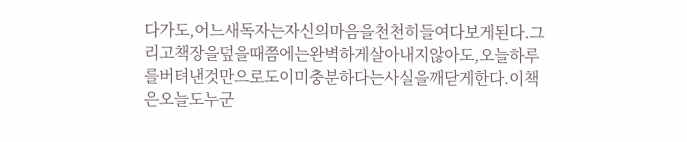다가도,어느새독자는자신의마음을천천히들여다보게된다.그리고책장을덮을때쯤에는완벽하게살아내지않아도,오늘하루를버텨낸것만으로도이미충분하다는사실을깨닫게한다.이책은오늘도누군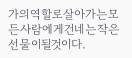가의역할로살아가는모든사람에게건네는작은선물이될것이다.